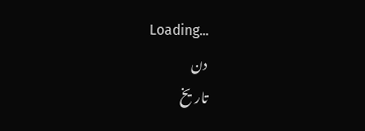Loading...
دن
تاریخ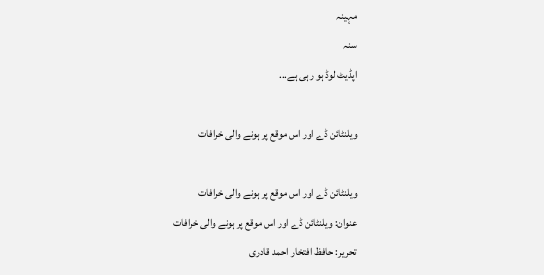مہینہ
سنہ
اپڈیٹ لوڈ ہو رہی ہے...

ویلنٹائن ڈے اور اس موقع پر ہونے والی خرافات

ویلنٹائن ڈے اور اس موقع پر ہونے والی خرافات
عنوان: ویلنٹائن ڈے اور اس موقع پر ہونے والی خرافات
تحریر: حافظ افتخار احمد قادری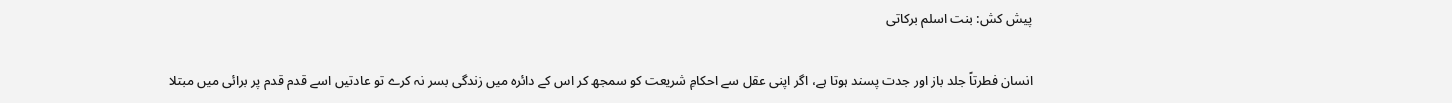پیش کش: بنت اسلم برکاتی

انسان فطرتاً جلد باز اور جدت پسند ہوتا ہے، اگر اپنی عقل سے احکامِ شریعت کو سمجھ کر اس کے دائرہ میں زندگی بسر نہ کرے تو عادتیں اسے قدم قدم پر برائی میں مبتلا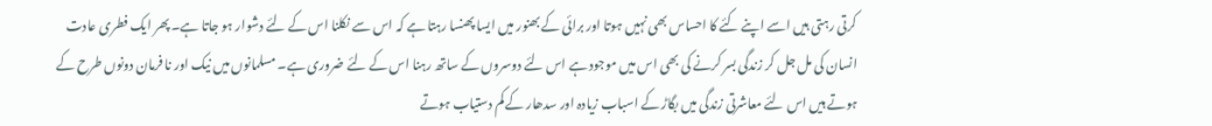کرتی رہتی ہیں اسے اپنے کئے کا احساس بھی نہیں ہوتا اور برائی کے بھنور میں ایسا پھنسا رہتا ہے کہ اس سے نکلنا اس کے لئے دشوار ہو جاتا ہے۔ پھر ایک فطری عادت انسان کی مل جل کر زندگی بسر کرنے کی بھی اس میں موجود ہے اس لئے دوسروں کے ساتھ رہنا اس کے لئے ضروری ہے۔ مسلمانوں میں نیک اور نا فرمان دونوں طرح کے ہوتے ہیں اس لئے معاشرتی زندگی میں بگاڑ کے اسباب زیادہ اور سدھار کے کم دستیاب ہوتے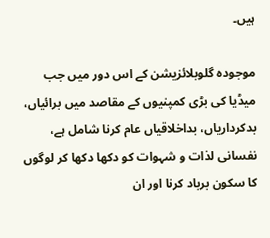ہیں۔

موجودہ گلوبلائزیشن کے اس دور میں جب میڈیا کی بڑی کمپنیوں کے مقاصد میں برائیاں، بدکرداریاں، بداخلاقیاں عام کرنا شامل ہے، نفسانی لذات و شہوات کو دکھا دکھا کر لوگوں کا سکون برباد کرنا اور ان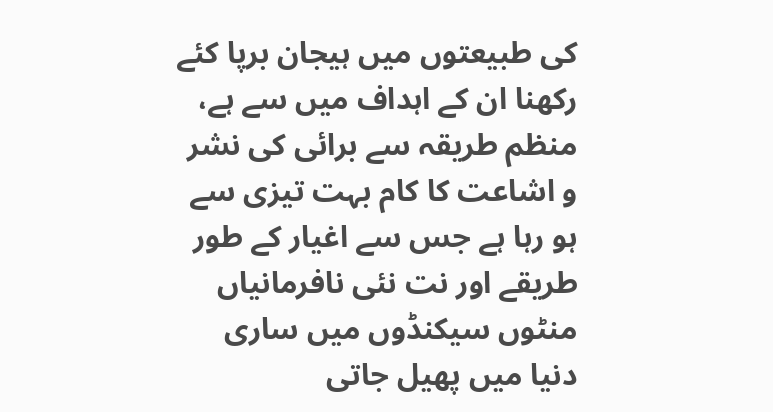کی طبیعتوں میں ہیجان برپا کئے رکھنا ان کے اہداف میں سے ہے، منظم طریقہ سے برائی کی نشر و اشاعت کا کام بہت تیزی سے ہو رہا ہے جس سے اغیار کے طور طریقے اور نت نئی نافرمانیاں منٹوں سیکنڈوں میں ساری دنیا میں پھیل جاتی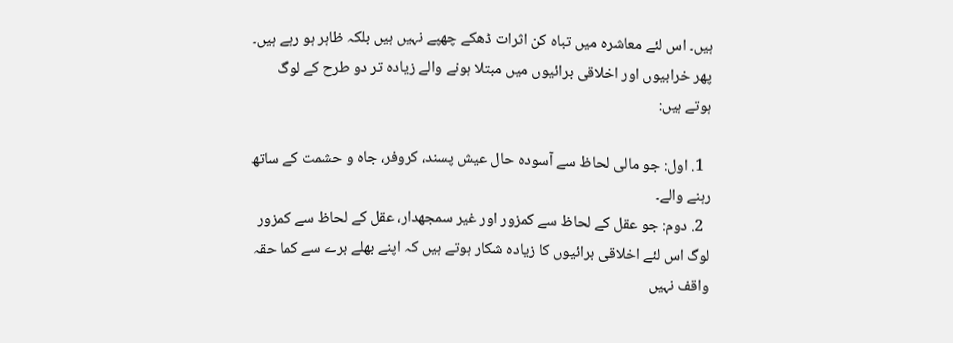ہیں۔ اس لئے معاشرہ میں تباہ کن اثرات ڈھکے چھپے نہیں ہیں بلکہ ظاہر ہو رہے ہیں۔ پھر خرابیوں اور اخلاقی برائیوں میں مبتلا ہونے والے زیادہ تر دو طرح کے لوگ ہوتے ہیں:

  1. اول: جو مالی لحاظ سے آسودہ حال عیش پسند، کروفر، جاہ و حشمت کے ساتھ رہنے والے۔
  2. دوم: جو عقل کے لحاظ سے کمزور اور غیر سمجھدار، عقل کے لحاظ سے کمزور لوگ اس لئے اخلاقی برائیوں کا زیادہ شکار ہوتے ہیں کہ اپنے بھلے برے سے کما حقہ واقف نہیں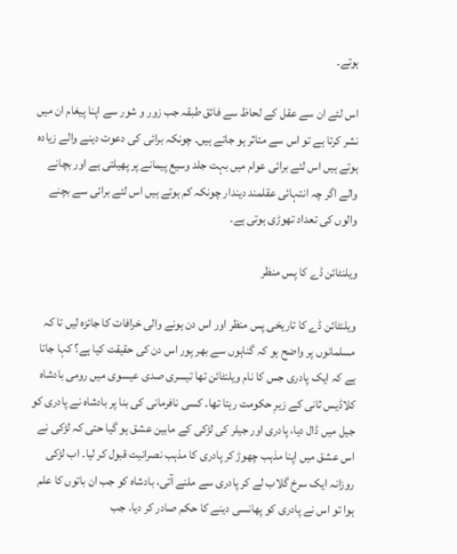ہوتے۔

اس لئے ان سے عقل کے لحاظ سے فائق طبقہ جب زور و شور سے اپنا پیغام ان میں نشر کرتا ہے تو اس سے متاثر ہو جاتے ہیں۔ چونکہ برائی کی دعوت دینے والے زیادہ ہوتے ہیں اس لئے برائی عوام میں بہت جلد وسیع پیمانے پر پھیلتی ہے اور بچانے والے اگر چہ انتہائی عقلمند دیندار چونکہ کم ہوتے ہیں اس لئے برائی سے بچنے والوں کی تعداد تھوڑی ہوتی ہے۔

ویلنٹائن ڈے کا پس منظر

ویلنٹائن ڈے کا تاریخی پس منظر اور اس دن ہونے والی خرافات کا جائزہ لیں تا کہ مسلمانوں پر واضح ہو کہ گناہوں سے بھر پور اس دن کی حقیقت کیا ہے؟ کہا جاتا ہے کہ ایک پادری جس کا نام ویلنٹائن تھا تیسری صدی عیسوی میں رومی بادشاہ کلاڈیس ثانی کے زیرِ حکومت رہتا تھا۔ کسی نافرمانی کی بنا پر بادشاہ نے پادری کو جیل میں ڈال دیا، پادری اور جیلر کی لڑکی کے مابین عشق ہو گیا حتی کہ لڑکی نے اس عشق میں اپنا مذہب چھوڑ کر پادری کا مذہب نصرانیت قبول کر لیا۔ اب لڑکی روزانہ ایک سرخ گلاب لے کر پادری سے ملنے آتی، بادشاہ کو جب ان باتوں کا علم ہوا تو اس نے پادری کو پھانسی دینے کا حکم صادر کر دیا۔ جب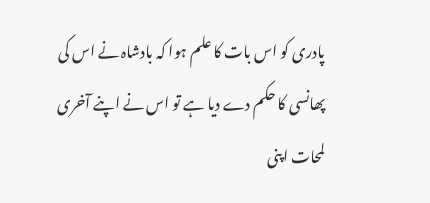پادری کو اس بات کا علم ہوا کہ بادشاہ نے اس کی پھانسی کا حکم دے دیا ہے تو اس نے اپنے آخری لمحات اپنی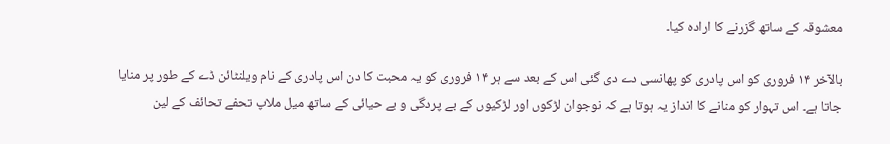معشوقہ کے ساتھ گزرنے کا ارادہ کیا۔

بالآخر ۱۴ فروری کو اس پادری کو پھانسی دے دی گئی اس کے بعد سے ہر ۱۴ فروری کو یہ محبت کا دن اس پادری کے نام ویلنٹائن ڈے کے طور پر منایا جاتا ہے۔ اس تہوار کو منانے کا انداز یہ ہوتا ہے کہ نوجوان لڑکوں اور لڑکیوں کے بے پردگی و بے حیائی کے ساتھ میل ملاپ تحفے تحائف کے لین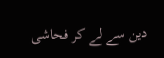دین سے لے کر فحاشی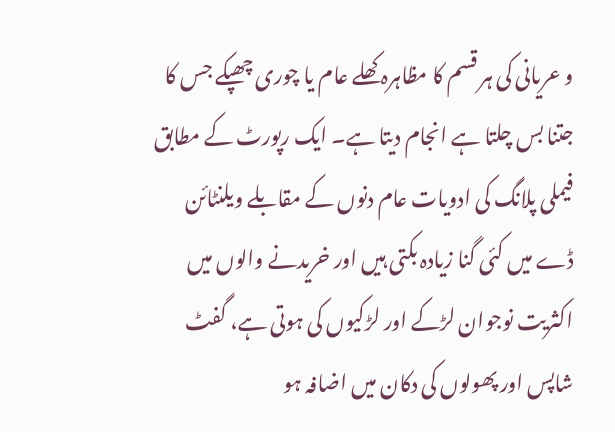و عریانی کی ہر قسم کا مظاہرہ کھلے عام یا چوری چھپکے جس کا جتنا بس چلتا ہے انجام دیتا ہے۔ ایک رپورٹ کے مطابق فیملی پلانگ کی ادویات عام دنوں کے مقابلے ویلنٹائن ڈے میں کئی گنا زیادہ بکتی ہیں اور خریدنے والوں میں اکثریت نوجوان لڑکے اور لڑکیوں کی ہوتی ہے، گفٹ شاپس اور پھولوں کی دکان میں اضافہ ہو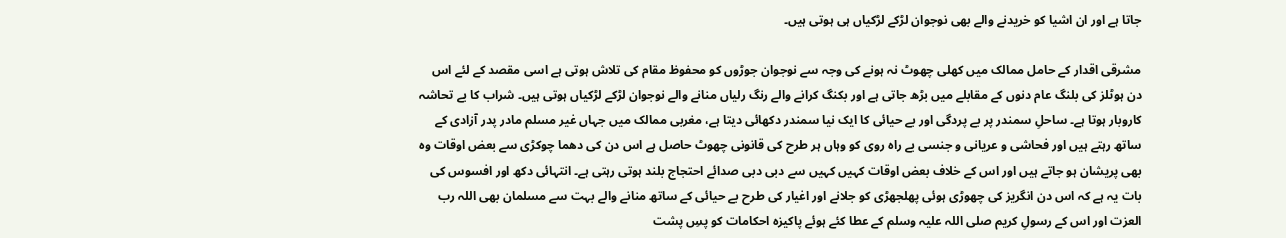جاتا ہے اور ان اشیا کو خریدنے والے بھی نوجوان لڑکے لڑکیاں ہی ہوتی ہیں۔

مشرقی اقدار کے حامل ممالک میں کھلی چھوٹ نہ ہونے کی وجہ سے نوجوان جوڑوں کو محفوظ مقام کی تلاش ہوتی ہے اسی مقصد کے لئے اس دن ہوٹلز کی بلنگ عام دنوں کے مقابلے میں بڑھ جاتی ہے اور بکنگ کرانے والے رنگ رلیاں منانے والے نوجوان لڑکے لڑکیاں ہوتی ہیں۔ شراب کا بے تحاشہ کاروبار ہوتا ہے۔ ساحلِ سمندر پر بے پردگی اور بے حیائی کا ایک نیا سمندر دکھائی دیتا ہے، مغربی ممالک میں جہاں غیر مسلم مادر پدر آزادی کے ساتھ رہتے ہیں اور فحاشی و عریانی و جنسی بے راہ روی کو وہاں ہر طرح کی قانونی چھوٹ حاصل ہے اس دن کی دھما چوکڑی سے بعض اوقات وہ بھی پریشان ہو جاتے ہیں اور اس کے خلاف بعض اوقات کہیں کہیں سے دبی دبی صدائے احتجاج بلند ہوتی رہتی ہے۔ انتہائی دکھ اور افسوس کی بات یہ ہے کہ اس دن انگریز کی چھوڑی ہوئی پھلجھڑی کو جلانے اور اغیار کی طرح بے حیائی کے ساتھ منانے والے بہت سے مسلمان بھی اللہ رب العزت اور اس کے رسولِ کریم صلی اللہ علیہ وسلم کے عطا کئے ہوئے پاکیزہ احکامات کو پسِ پشت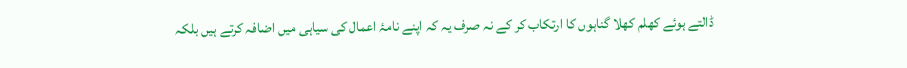ڈالتے ہوئے کھلم کھلا گناہوں کا ارتکاب کر کے نہ صرف یہ کہ اپنے نامۂ اعمال کی سیاہی میں اضافہ کرتے ہیں بلکہ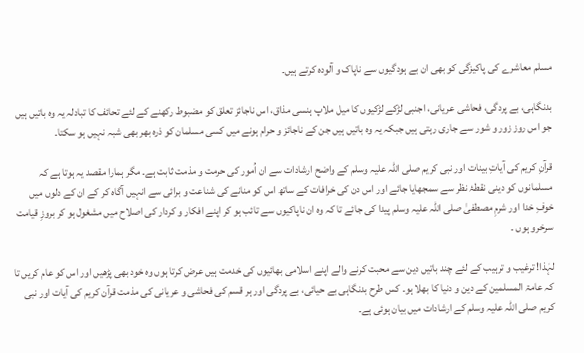مسلم معاشرے کی پاکیزگی کو بھی ان بے ہودگیوں سے ناپاک و آلودہ کرتے ہیں۔

بدنگاہی، بے پردگی، فحاشی عریانی، اجنبی لڑکے لڑکیوں کا میل ملاپ ہنسی مذاق، اس ناجائز تعلق کو مضبوط رکھنے کے لئے تحائف کا تبادلہ یہ وہ باتیں ہیں جو اس روز زور و شور سے جاری رہتی ہیں جبکہ یہ وہ باتیں ہیں جن کے ناجائز و حرام ہونے میں کسی مسلمان کو ذرہ بھر بھی شبہ نہیں ہو سکتا۔

قرآنِ کریم کی آیاتِ بینات اور نبی کریم صلی اللہ علیہ وسلم کے واضح ارشادات سے ان اُمور کی حرمت و مذمت ثابت ہے۔ مگر ہمارا مقصد یہ ہوتا ہے کہ مسلمانوں کو دینی نقطۂ نظر سے سمجھایا جائے اور اس دن کی خرافات کے ساتھ اس کو منانے کی شناعت و برائی سے انہیں آگاہ کر کے ان کے دلوں میں خوفِ خدا اور شرمِ مصطفیٰ صلی اللہ علیہ وسلم پیدا کی جائے تا کہ وہ ان ناپاکیوں سے تائب ہو کر اپنے افکار و کردار کی اصلاح میں مشغول ہو کر بروزِ قیامت سرخرو ہوں ۔

لہٰذا! ترغیب و ترہیب کے لئے چند باتیں دین سے محبت کرنے والے اپنے اسلامی بھائیوں کی خدمت ہیں عرض کرتا ہوں وہ خود بھی پڑھیں اور اس کو عام کریں تا کہ عامۃ المسلمین کے دین و دنیا کا بھلا ہو۔ کس طرح بدنگاہی بے حیائی، بے پردگی اور ہر قسم کی فحاشی و عریانی کی مذمت قرآن کریم کی آیات اور نبی کریم صلی اللہ علیہ وسلم کے ارشادات میں بیان ہوئی ہے۔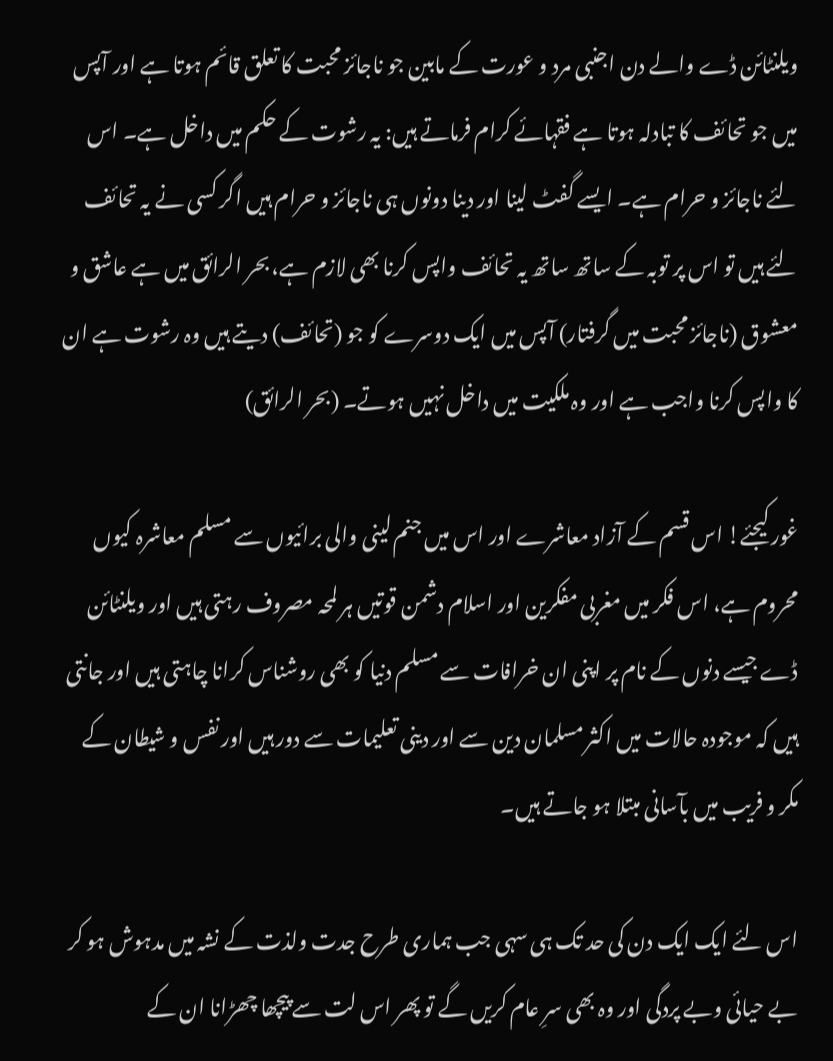ویلنٹائن ڈے والے دن اجنبی مرد و عورت کے مابین جو ناجائز محبت کا تعلق قائم ہوتا ہے اور آپس میں جو تحائف کا تبادلہ ہوتا ہے فقہائے کرام فرماتے ہیں: یہ رشوت کے حکم میں داخل ہے۔ اس لئے ناجائز و حرام ہے۔ ایسے گفٹ لینا اور دینا دونوں ہی ناجائز و حرام ہیں اگر کسی نے یہ تحائف لئے ہیں تو اس پر توبہ کے ساتھ ساتھ یہ تحائف واپس کرنا بھی لازم ہے، بحر الرائق میں ہے عاشق و معشوق (ناجائز محبت میں گرفتار) آپس میں ایک دوسرے کو جو (تحائف) دیتے ہیں وہ رشوت ہے ان کا واپس کرنا واجب ہے اور وہ ملکیت میں داخل نہیں ہوتے۔ (بحر الرائق)

غور کیجئے! اس قسم کے آزاد معاشرے اور اس میں جنم لینی والی برائیوں سے مسلم معاشرہ کیوں محروم ہے، اس فکر میں مغربی مفکرین اور اسلام دشمن قوتیں ہر لمحہ مصروف رہتی ہیں اور ویلنٹائن ڈے جیسے دنوں کے نام پر اپنی ان خرافات سے مسلم دنیا کو بھی روشناس کرانا چاہتی ہیں اور جانتی ہیں کہ موجودہ حالات میں اکثر مسلمان دین سے اور دینی تعلیمات سے دور ہیں اور نفس و شیطان کے مکر و فریب میں بآسانی مبتلا ہو جاتے ہیں۔

اس لئے ایک ایک دن کی حد تک ہی سہی جب ہماری طرح جدت ولذت کے نشہ میں مدہوش ہو کر بے حیائی وبے پردگی اور وہ بھی سرِ عام کریں گے تو پھر اس لت سے پیچھا چھڑانا ان کے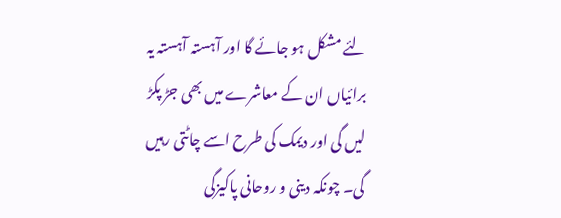لئے مشکل ہو جائے گا اور آہستہ آہستہ یہ برائیاں ان کے معاشرے میں بھی جڑ پکڑ لیں گی اور دیمک کی طرح اسے چاٹتی رہیں گی۔ چونکہ دینی و روحانی پاکیزگی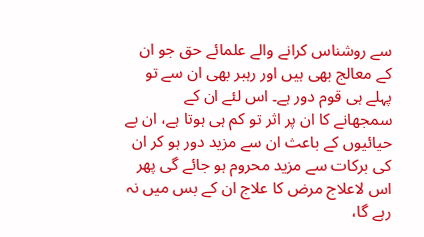سے روشناس کرانے والے علمائے حق جو ان کے معالج بھی ہیں اور رہبر بھی ان سے تو پہلے ہی قوم دور ہے۔ اس لئے ان کے سمجھانے کا ان پر اثر تو کم ہی ہوتا ہے، ان بے حیائیوں کے باعث ان سے مزید دور ہو کر ان کی برکات سے مزید محروم ہو جائے گی پھر اس لاعلاج مرض کا علاج ان کے بس میں نہ رہے گا،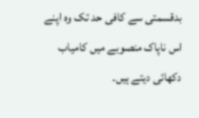بدقسمتی سے کافی حد تک وہ اپنے اس ناپاک منصوبے میں کامیاب دکھائی دیتے ہیں۔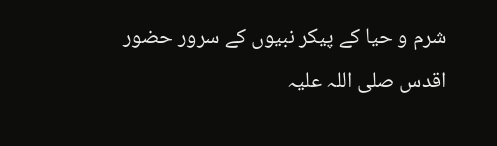شرم و حیا کے پیکر نبیوں کے سرور حضور اقدس صلی اللہ علیہ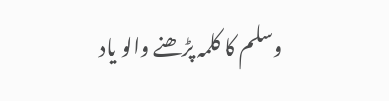وسلم کا کلمہ پڑھنے والو یاد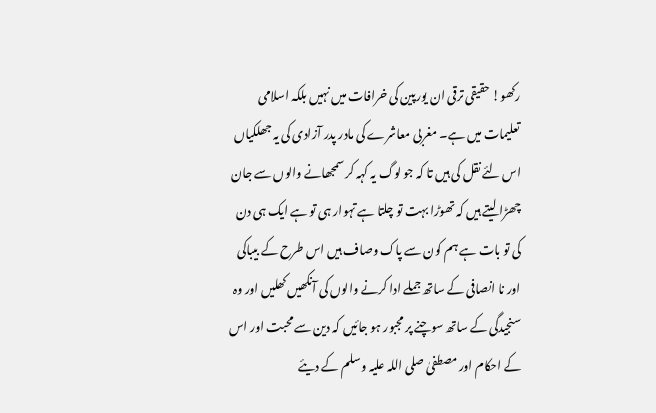رکھو! حقیقی ترقی ان یورپین کی خرافات میں نہیں بلکہ اسلامی تعلیمات میں ہے۔ مغربی معاشرے کی مادر پدر آزادی کی یہ جھلکیاں اس لئے نقل کی ہیں تا کہ جو لوگ یہ کہہ کر سمجھانے والوں سے جان چھڑا لیتے ہیں کہ تھوڑا بہت تو چلتا ہے تہوار ہی تو ہے ایک ہی دن کی تو بات ہے ہم کون سے پاک وصاف ہیں اس طرح کے بیباکی اور نا انصافی کے ساتھ جملے ادا کرنے والوں کی آنکھیں کھلیں اور وہ سنجیدگی کے ساتھ سوچنے پر مجبور ہو جائیں کہ دین سے محبت اور اس کے احکام اور مصطفیٰ صلی اللہ علیہ وسلم کے دیئے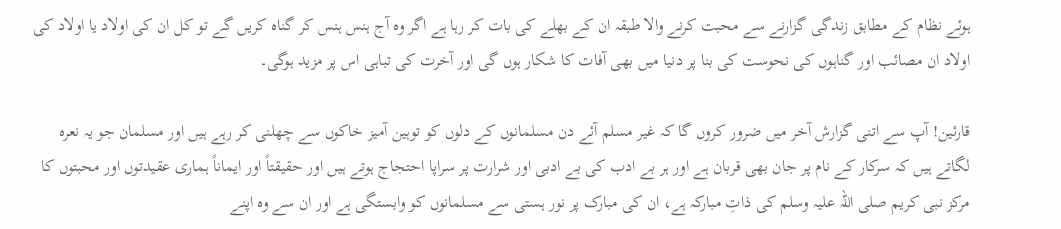ہوئے نظام کے مطابق زندگی گزارنے سے محبت کرنے والا طبقہ ان کے بھلے کی بات کر رہا ہے اگر وہ آج ہنس ہنس کر گناہ کریں گے تو کل ان کی اولاد یا اولاد کی اولاد ان مصائب اور گناہوں کی نحوست کی بنا پر دنیا میں بھی آفات کا شکار ہوں گی اور آخرت کی تباہی اس پر مزید ہوگی۔

قارئین! آپ سے اتنی گزارش آخر میں ضرور کروں گا کہ غیر مسلم آئے دن مسلمانوں کے دلوں کو توہین آمیز خاکوں سے چھلنی کر رہے ہیں اور مسلمان جو یہ نعرہ لگاتے ہیں کہ سرکار کے نام پر جان بھی قربان ہے اور ہر بے ادب کی بے ادبی اور شرارت پر سراپا احتجاج ہوتے ہیں اور حقیقتاً اور ایماناً ہماری عقیدتوں اور محبتوں کا مرکز نبی کریم صلی اللہ علیہ وسلم کی ذاتِ مبارکہ ہے، ان کی مبارک پر نور ہستی سے مسلمانوں کو وابستگی ہے اور ان سے وہ اپنے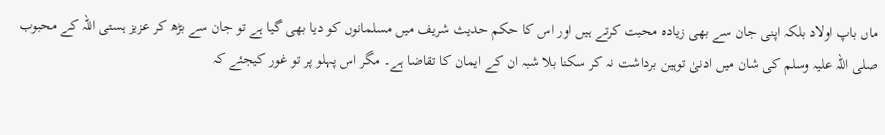ماں باپ اولاد بلکہ اپنی جان سے بھی زیادہ محبت کرتے ہیں اور اس کا حکم حدیث شریف میں مسلمانوں کو دیا بھی گیا ہے تو جان سے بڑھ کر عزیز ہستی اللہ کے محبوب صلی اللہ علیہ وسلم کی شان میں ادنیٰ توہین برداشت نہ کر سکنا بلا شبہ ان کے ایمان کا تقاضا ہے۔ مگر اس پہلو پر تو غور کیجئے کہ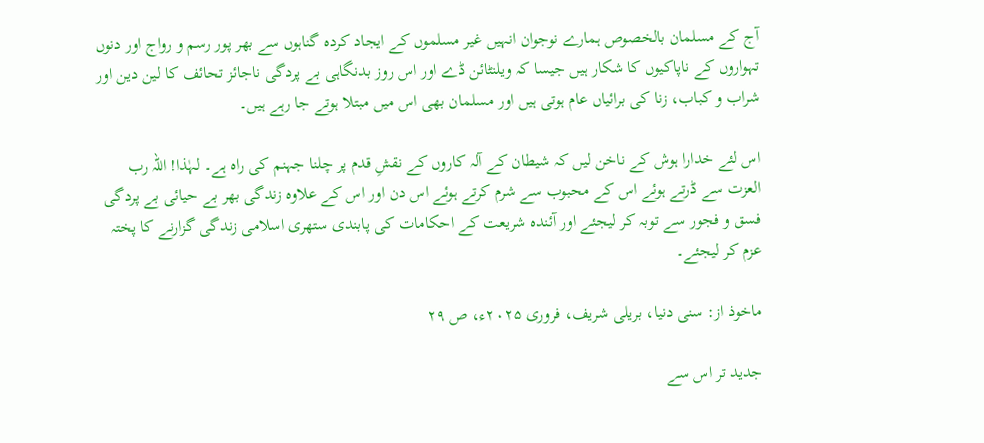آج کے مسلمان بالخصوص ہمارے نوجوان انہیں غیر مسلموں کے ایجاد کردہ گناہوں سے بھر پور رسم و رواج اور دنوں تہواروں کے ناپاکیوں کا شکار ہیں جیسا کہ ویلنٹائن ڈے اور اس روز بدنگاہی بے پردگی ناجائز تحائف کا لین دین اور شراب و کباب، زنا کی برائیاں عام ہوتی ہیں اور مسلمان بھی اس میں مبتلا ہوتے جا رہے ہیں۔

اس لئے خدارا ہوش کے ناخن لیں کہ شیطان کے آلہ کاروں کے نقشِ قدم پر چلنا جہنم کی راہ ہے۔ لہٰذا! اللہ رب العزت سے ڈرتے ہوئے اس کے محبوب سے شرم کرتے ہوئے اس دن اور اس کے علاوہ زندگی بھر بے حیائی بے پردگی فسق و فجور سے توبہ کر لیجئے اور آئندہ شریعت کے احکامات کی پابندی ستھری اسلامی زندگی گزارنے کا پختہ عزم کر لیجئے۔

ماخوذ از: سنی دنیا، بریلی شریف، فروری ۲۰۲۵ء، ص ۲۹

جدید تر اس سے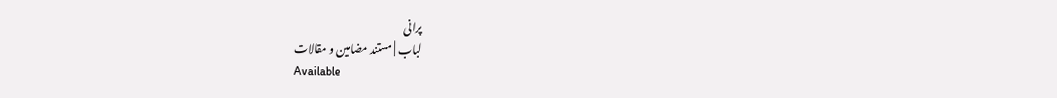پرانی
لباب | مستند مضامین و مقالات
Available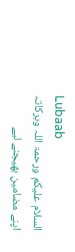Lubaab
السلام علیکم ورحمۃ اللہ وبرکاتہ
اپنے مضامین بھیجنے لیے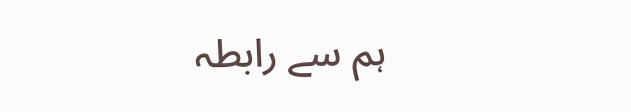ہم سے رابطہ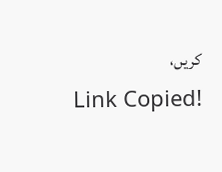کریں،
Link Copied!